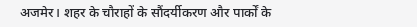अजमेर। शहर के चौराहों के सौंदर्यीकरण और पार्कों के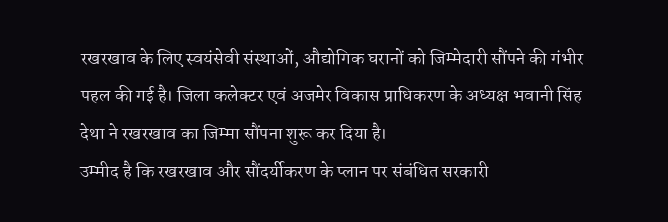रखरखाव के लिए स्वयंसेवी संस्थाओं, औद्योगिक घरानों को जिम्मेदारी सौंपने की गंभीर पहल की गई है। जिला कलेक्टर एवं अजमेर विकास प्राधिकरण के अध्यक्ष भवानी सिंह देथा ने रखरखाव का जिम्मा सौंपना शुरू कर दिया है।
उम्मीद है कि रखरखाव और सौंदर्यीकरण के प्लान पर संबंधित सरकारी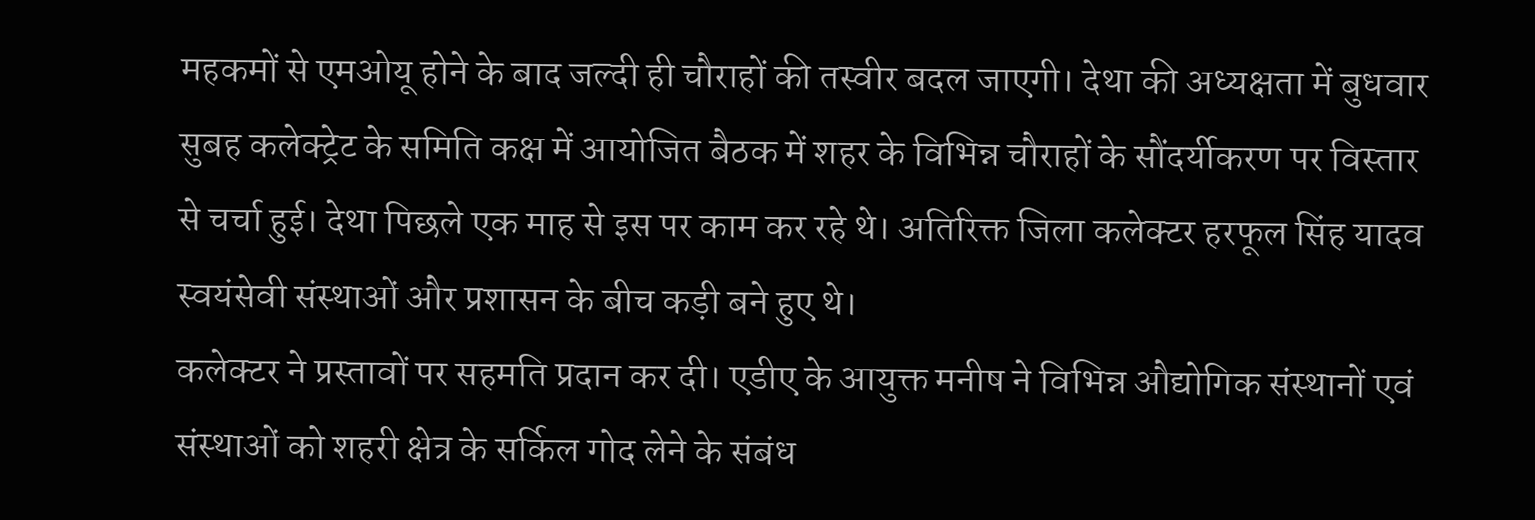महकमों से एमओयू होने के बाद जल्दी ही चौराहों की तस्वीर बदल जाएगी। देथा की अध्यक्षता में बुधवार सुबह कलेक्ट्रेट के समिति कक्ष में आयोजित बैठक में शहर के विभिन्न चौराहों के सौंदर्यीकरण पर विस्तार से चर्चा हुई। देथा पिछले एक माह से इस पर काम कर रहे थे। अतिरिक्त जिला कलेक्टर हरफूल सिंह यादव स्वयंसेवी संस्थाओं और प्रशासन के बीच कड़ी बने हुए थे।
कलेक्टर ने प्रस्तावों पर सहमति प्रदान कर दी। एडीए के आयुक्त मनीष ने विभिन्न औद्योगिक संस्थानों एवं संस्थाओं को शहरी क्षेत्र के सर्किल गोद लेने के संबंध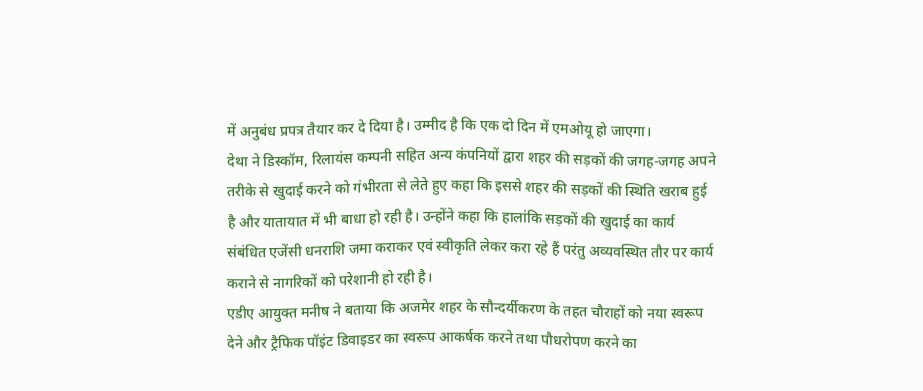में अनुबंध प्रपत्र तैयार कर दे दिया है। उम्मीद है कि एक दो दिन में एमओयू हो जाएगा।
देथा ने डिस्कॉम, रिलायंस कम्पनी सहित अन्य कंपनियों द्वारा शहर की सड़कों की जगह-जगह अपने तरीके से खुदाई करने को गंभीरता से लेते हुए कहा कि इससे शहर की सड़कों की स्थिति खराब हुई है और यातायात में भी बाधा हो रही है। उन्होंने कहा कि हालांकि सड़कों की खुदाई का कार्य संबंधित एजेंसी धनराशि जमा कराकर एवं स्वीकृति लेकर करा रहे हैं परंतु अव्यवस्थित तौर पर कार्य कराने से नागरिकों को परेशानी हो रही है।
एडीए आयुक्त मनीष ने बताया कि अजमेर शहर के सौन्दर्यीकरण के तहत चौराहों को नया स्वरूप देने और ट्रैफिक पॉइंट डिवाइडर का स्वरूप आकर्षक करने तथा पौधरोपण करने का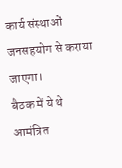कार्य संस्थाओं जनसहयोग से कराया जाएगा।
बैठक में ये थे आमंत्रित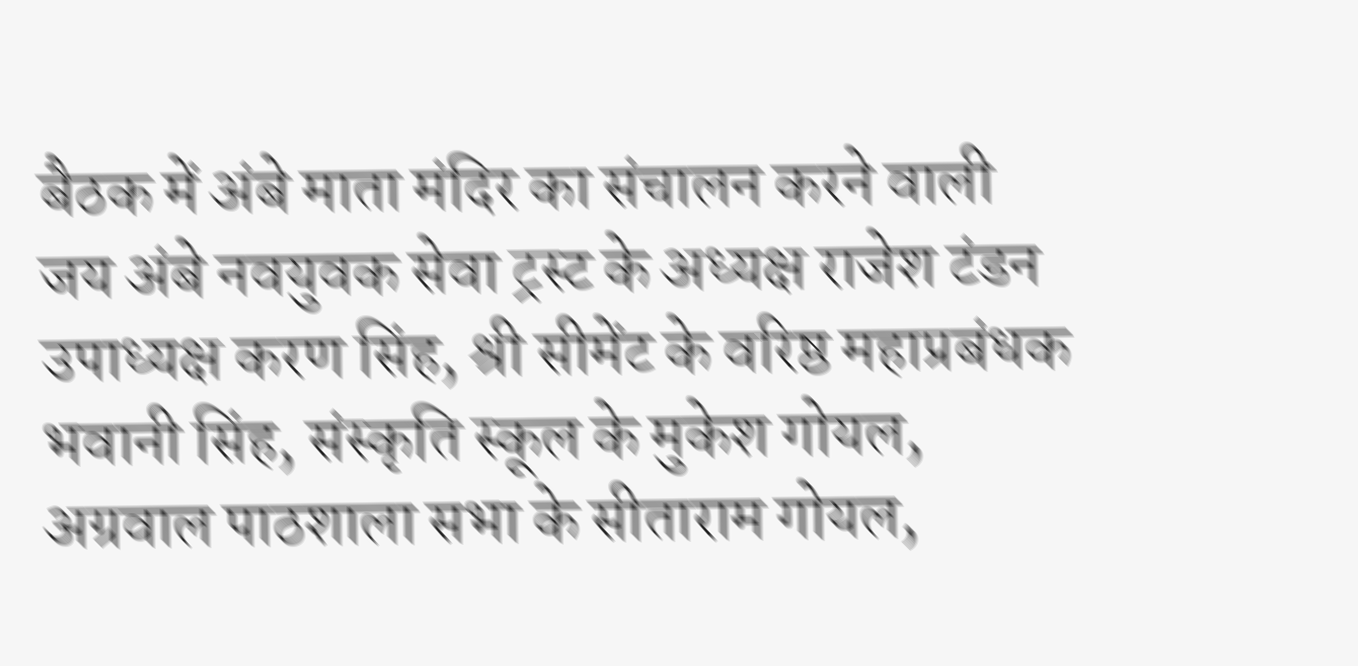बैठक में अंबे माता मंदिर का संचालन करने वाली जय अंबे नवयुवक सेवा ट्रस्ट के अध्यक्ष राजेश टंडन उपाध्यक्ष करण सिंह, श्री सीमेंट के वरिष्ठ महाप्रबंधक भवानी सिंह, संस्कृति स्कूल के मुकेश गोयल, अग्रवाल पाठशाला सभा के सीताराम गोयल,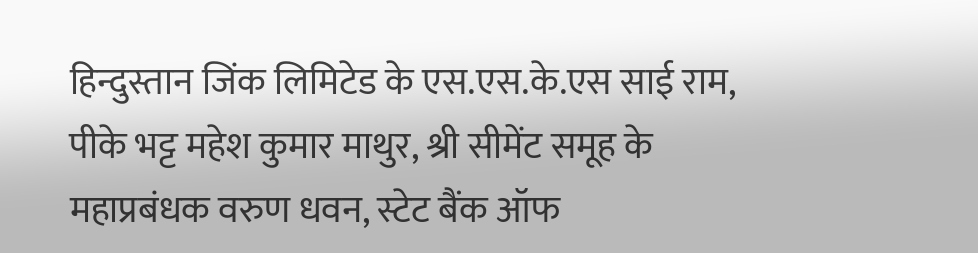हिन्दुस्तान जिंक लिमिटेड के एस.एस.के.एस साई राम,
पीके भट्ट महेश कुमार माथुर, श्री सीमेंट समूह के महाप्रबंधक वरुण धवन, स्टेट बैंक ऑफ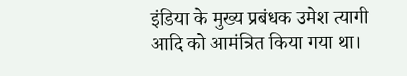इंडिया के मुख्य प्रबंधक उमेश त्यागी आदि को आमंत्रित किया गया था।